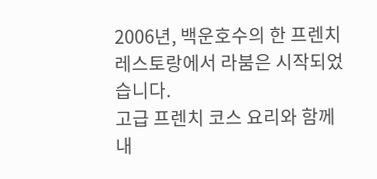2006년, 백운호수의 한 프렌치 레스토랑에서 라붐은 시작되었습니다.
고급 프렌치 코스 요리와 함께 내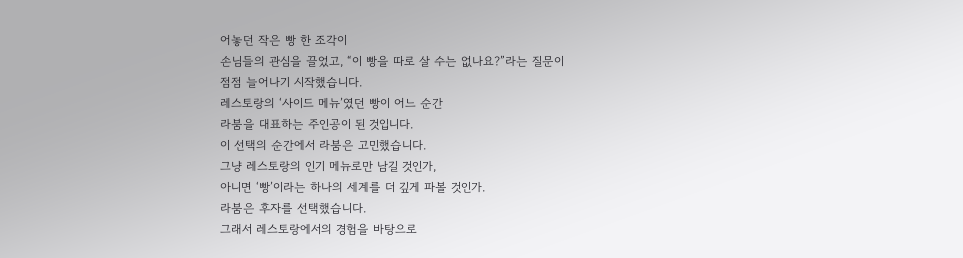어놓던 작은 빵 한 조각이
손님들의 관심을 끌었고, “이 빵을 따로 살 수는 없나요?”라는 질문이
점점 늘어나기 시작했습니다.
레스토랑의 ‘사이드 메뉴’였던 빵이 어느 순간
라붐을 대표하는 주인공이 된 것입니다.
이 선택의 순간에서 라붐은 고민했습니다.
그냥 레스토랑의 인기 메뉴로만 남길 것인가,
아니면 ‘빵’이라는 하나의 세계를 더 깊게 파볼 것인가.
라붐은 후자를 선택했습니다.
그래서 레스토랑에서의 경험을 바탕으로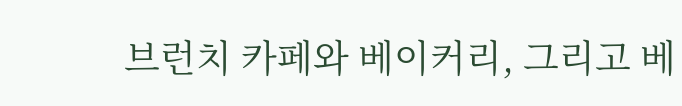브런치 카페와 베이커리, 그리고 베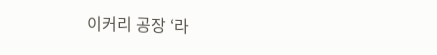이커리 공장 ‘라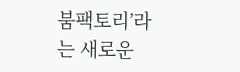붐팩토리’라는 새로운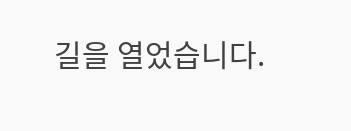길을 열었습니다.